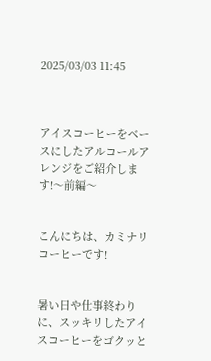2025/03/03 11:45



アイスコーヒーをベースにしたアルコールアレンジをご紹介します!〜前編〜


こんにちは、カミナリコーヒーです!


暑い日や仕事終わりに、スッキリしたアイスコーヒーをゴクッと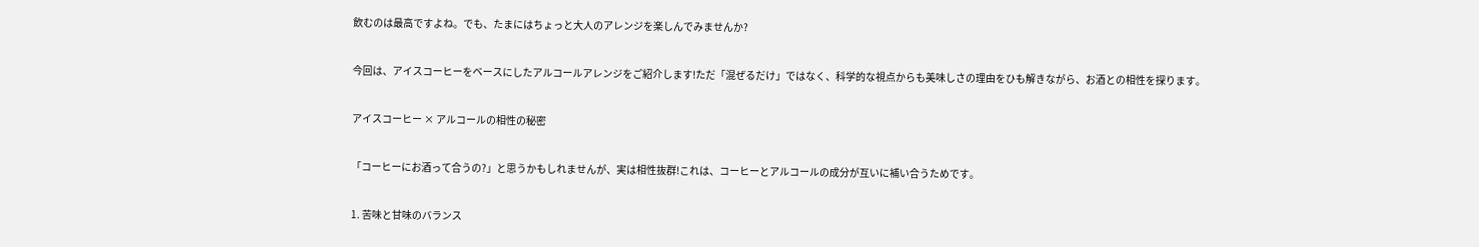飲むのは最高ですよね。でも、たまにはちょっと大人のアレンジを楽しんでみませんか?


今回は、アイスコーヒーをベースにしたアルコールアレンジをご紹介します!ただ「混ぜるだけ」ではなく、科学的な視点からも美味しさの理由をひも解きながら、お酒との相性を探ります。


アイスコーヒー × アルコールの相性の秘密


「コーヒーにお酒って合うの?」と思うかもしれませんが、実は相性抜群!これは、コーヒーとアルコールの成分が互いに補い合うためです。


1. 苦味と甘味のバランス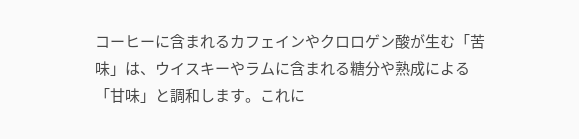コーヒーに含まれるカフェインやクロロゲン酸が生む「苦味」は、ウイスキーやラムに含まれる糖分や熟成による「甘味」と調和します。これに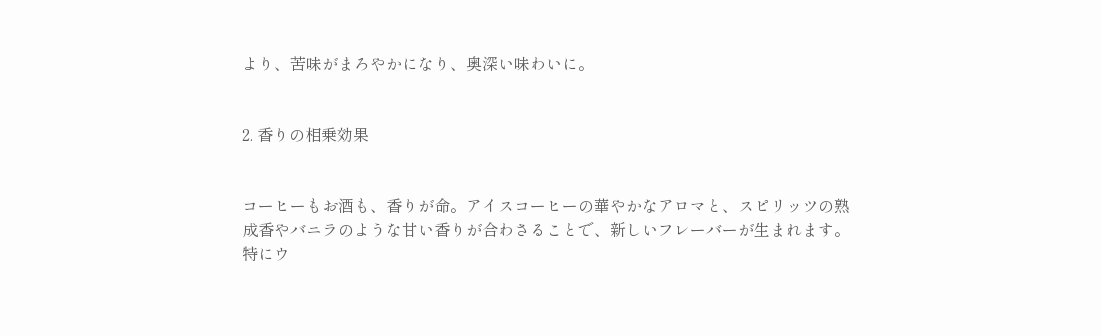より、苦味がまろやかになり、奥深い味わいに。


2. 香りの相乗効果


コーヒーもお酒も、香りが命。アイスコーヒーの華やかなアロマと、スピリッツの熟成香やバニラのような甘い香りが合わさることで、新しいフレーバーが生まれます。特にウ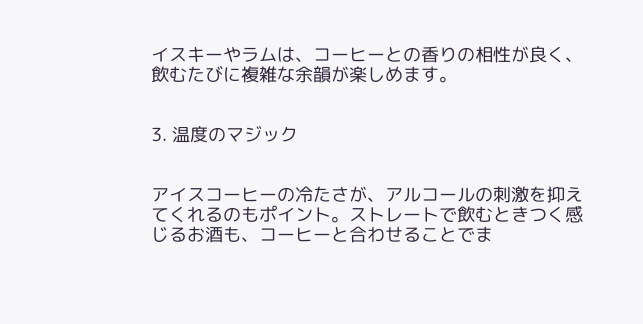イスキーやラムは、コーヒーとの香りの相性が良く、飲むたびに複雑な余韻が楽しめます。


3. 温度のマジック


アイスコーヒーの冷たさが、アルコールの刺激を抑えてくれるのもポイント。ストレートで飲むときつく感じるお酒も、コーヒーと合わせることでま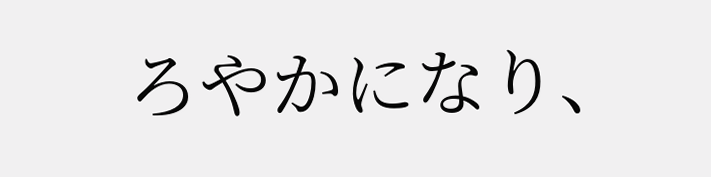ろやかになり、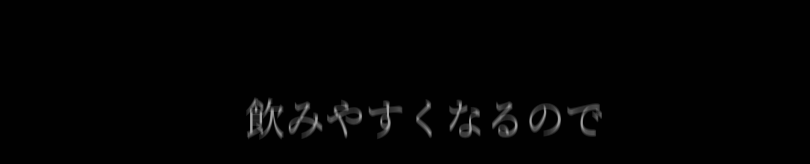飲みやすくなるので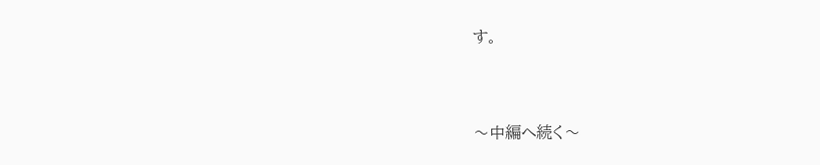す。


〜中編へ続く〜